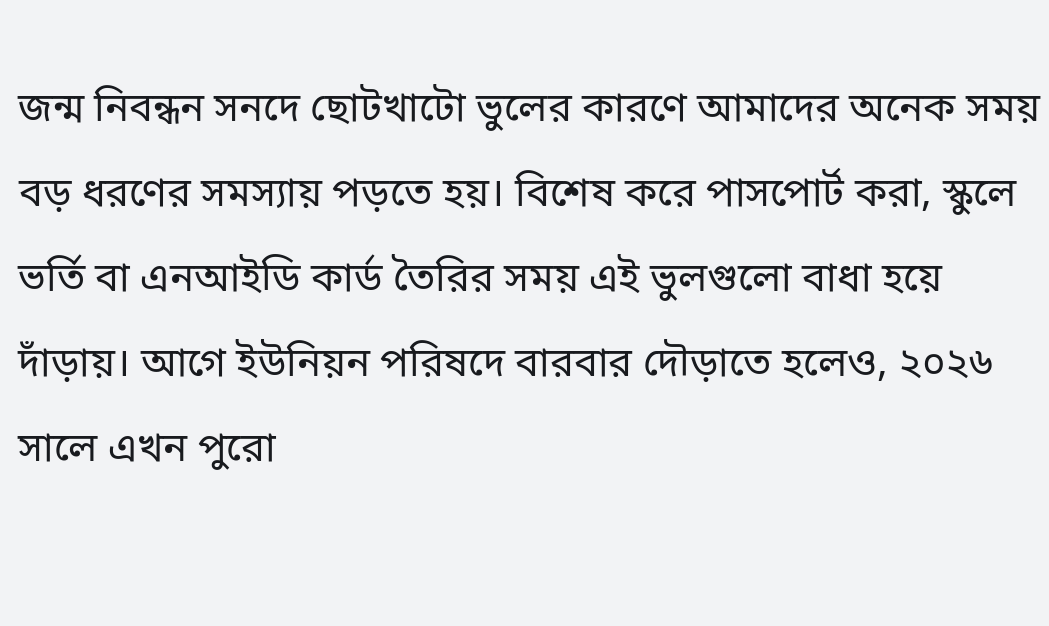জন্ম নিবন্ধন সনদে ছোটখাটো ভুলের কারণে আমাদের অনেক সময় বড় ধরণের সমস্যায় পড়তে হয়। বিশেষ করে পাসপোর্ট করা, স্কুলে ভর্তি বা এনআইডি কার্ড তৈরির সময় এই ভুলগুলো বাধা হয়ে দাঁড়ায়। আগে ইউনিয়ন পরিষদে বারবার দৌড়াতে হলেও, ২০২৬ সালে এখন পুরো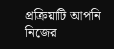প্রক্রিয়াটি আপনি নিজের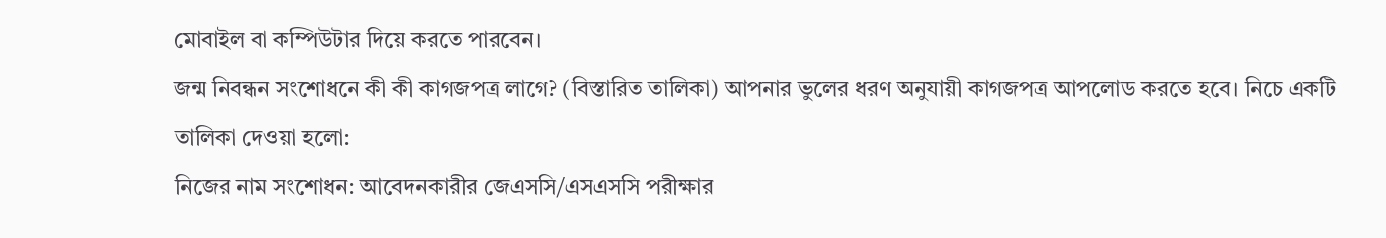মোবাইল বা কম্পিউটার দিয়ে করতে পারবেন।
জন্ম নিবন্ধন সংশোধনে কী কী কাগজপত্র লাগে? (বিস্তারিত তালিকা) আপনার ভুলের ধরণ অনুযায়ী কাগজপত্র আপলোড করতে হবে। নিচে একটি তালিকা দেওয়া হলো:
নিজের নাম সংশোধন: আবেদনকারীর জেএসসি/এসএসসি পরীক্ষার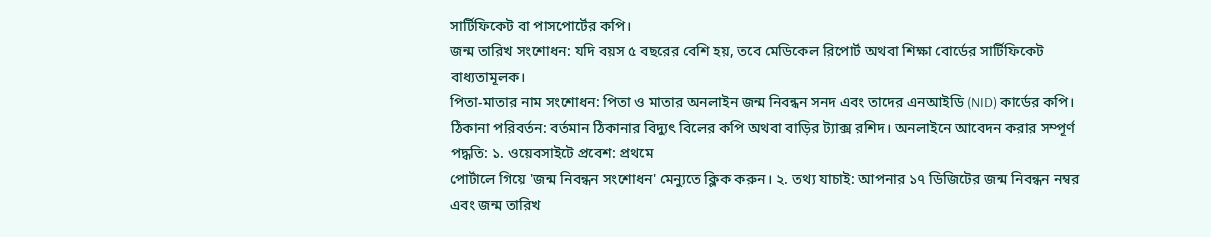সার্টিফিকেট বা পাসপোর্টের কপি।
জন্ম তারিখ সংশোধন: যদি বয়স ৫ বছরের বেশি হয়, তবে মেডিকেল রিপোর্ট অথবা শিক্ষা বোর্ডের সার্টিফিকেট বাধ্যতামূলক।
পিতা-মাতার নাম সংশোধন: পিতা ও মাতার অনলাইন জন্ম নিবন্ধন সনদ এবং তাদের এনআইডি (NID) কার্ডের কপি।
ঠিকানা পরিবর্তন: বর্তমান ঠিকানার বিদ্যুৎ বিলের কপি অথবা বাড়ির ট্যাক্স রশিদ। অনলাইনে আবেদন করার সম্পূর্ণ পদ্ধতি: ১. ওয়েবসাইটে প্রবেশ: প্রথমে
পোর্টালে গিয়ে 'জন্ম নিবন্ধন সংশোধন' মেন্যুতে ক্লিক করুন। ২. তথ্য যাচাই: আপনার ১৭ ডিজিটের জন্ম নিবন্ধন নম্বর এবং জন্ম তারিখ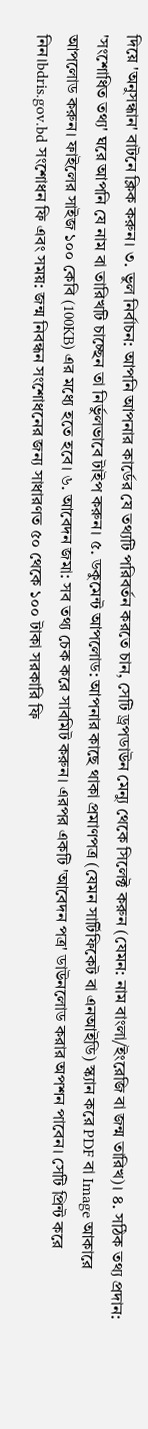দিয়ে 'অনুসন্ধান' বাটনে ক্লিক করুন। ৩. ভুল নির্বাচন: আপনি আপনার কার্ডের যে তথ্যটি পরিবর্তন করতে চান, সেটি ড্রপডাউন মেন্যু থেকে সিলেক্ট করুন (যেমন: নাম বাংলা/ইংরেজি বা জন্ম তারিখ)। ৪. সঠিক তথ্য প্রদান: 'সংশোধিত তথ্য' ঘরে আপনি যে নাম বা তারিখটি চাচ্ছেন তা নির্ভুলভাবে টাইপ করুন। ৫. ডকুমেন্ট আপলোড: আপনার কাছে থাকা প্রমাণপত্র (যেমন সার্টিফিকেট বা এনআইডি) স্ক্যান করে PDF বা Image আকারে আপলোড করুন। ফাইলের সাইজ ১০০ কেবি (100KB) এর মধ্যে হতে হবে। ৬. আবেদন জমা: সব তথ্য চেক করে সাবমিট করুন। এরপর একটি 'আবেদন পত্র' ডাউনলোড করার অপশন পাবেন। সেটি প্রিন্ট করে নিন।bdris.gov.bd সংশোধন ফি এবং সময়: জন্ম নিবন্ধন সংশোধনের জন্য সাধারণত ৫০ থেকে ১০০ টাকা সরকারি ফি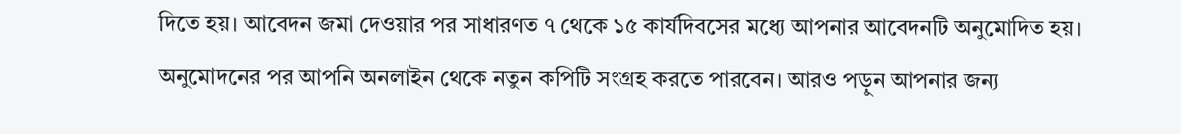দিতে হয়। আবেদন জমা দেওয়ার পর সাধারণত ৭ থেকে ১৫ কার্যদিবসের মধ্যে আপনার আবেদনটি অনুমোদিত হয়। অনুমোদনের পর আপনি অনলাইন থেকে নতুন কপিটি সংগ্রহ করতে পারবেন। আরও পড়ুন আপনার জন্য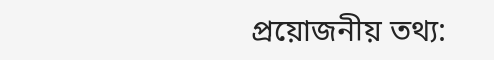প্রয়োজনীয় তথ্য: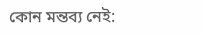কোন মন্তব্য নেই: